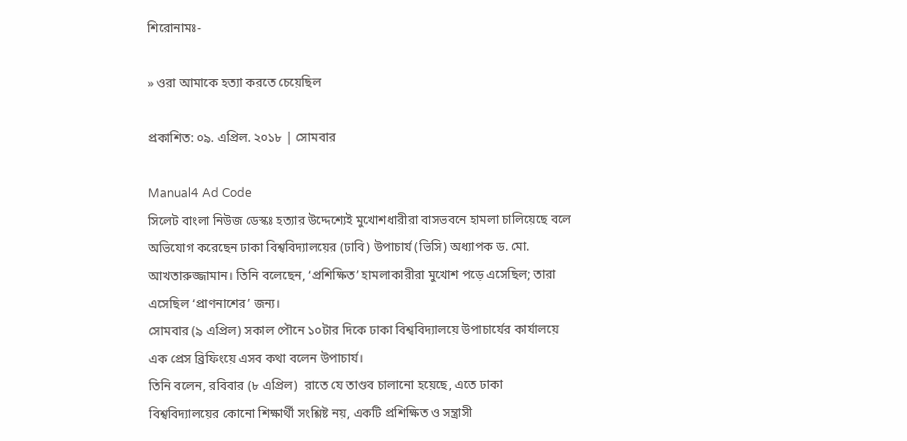শিরোনামঃ-

» ওরা আমাকে হত্যা করতে চেয়েছিল

প্রকাশিত: ০৯. এপ্রিল. ২০১৮ | সোমবার

Manual4 Ad Code
সিলেট বাংলা নিউজ ডেস্কঃ হত্যার উদ্দেশ্যেই মুখোশধারীরা বাসভবনে হামলা চালিয়েছে বলে অভিযোগ করেছেন ঢাকা বিশ্ববিদ্যালয়ের (ঢাবি) উপাচার্য (ভিসি) অধ্যাপক ড. মো. আখতারুজ্জামান। তিনি বলেছেন, ‘প্রশিক্ষিত’ হামলাকারীরা মুখোশ পড়ে এসেছিল; তারা এসেছিল ‘প্রাণনাশের’ জন্য।
সোমবার (৯ এপ্রিল) সকাল পৌনে ১০টার দিকে ঢাকা বিশ্ববিদ্যালয়ে উপাচার্যের কার্যালয়ে এক প্রেস ব্রিফিংয়ে এসব কথা বলেন উপাচার্য।
তিনি বলেন, রবিবার (৮ এপ্রিল)  রাতে যে তাণ্ডব চালানো হয়েছে, এতে ঢাকা বিশ্ববিদ্যালয়ের কোনো শিক্ষার্থী সংশ্লিষ্ট নয়, একটি প্রশিক্ষিত ও সন্ত্রাসী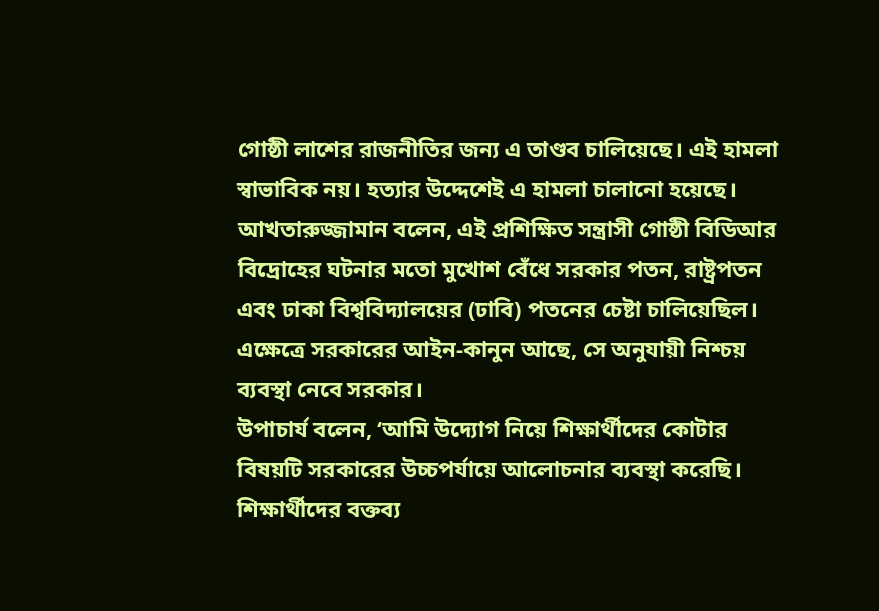গোষ্ঠী লাশের রাজনীতির জন্য এ তাণ্ডব চালিয়েছে। এই হামলা স্বাভাবিক নয়। হত্যার উদ্দেশেই এ হামলা চালানো হয়েছে।
আখতারুজ্জামান বলেন, এই প্রশিক্ষিত সন্ত্রাসী গোষ্ঠী বিডিআর বিদ্রোহের ঘটনার মতো মুখোশ বেঁধে সরকার পতন, রাষ্ট্রপতন এবং ঢাকা বিশ্ববিদ্যালয়ের (ঢাবি) পতনের চেষ্টা চালিয়েছিল। এক্ষেত্রে সরকারের আইন-কানুন আছে, সে অনুযায়ী নিশ্চয় ব্যবস্থা নেবে সরকার।
উপাচার্য বলেন, ‘আমি উদ্যোগ নিয়ে শিক্ষার্থীদের কোটার বিষয়টি সরকারের উচ্চপর্যায়ে আলোচনার ব্যবস্থা করেছি। শিক্ষার্থীদের বক্তব্য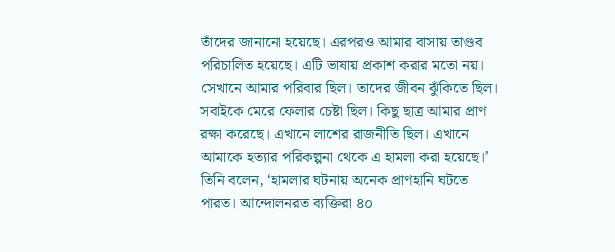তাঁদের জানানো হয়েছে। এরপরও আমার বাসায় তাণ্ডব পরিচালিত হয়েছে। এটি ভাষায় প্রকাশ করার মতো নয়। সেখানে আমার পরিবার ছিল। তাদের জীবন ঝুঁকিতে ছিল। সবাইকে মেরে ফেলার চেষ্টা ছিল। কিছু ছাত্র আমার প্রাণ রক্ষা করেছে। এখানে লাশের রাজনীতি ছিল। এখানে আমাকে হত্যার পরিকল্পনা থেকে এ হামলা করা হয়েছে।’
তিনি বলেন, ‘হামলার ঘটনায় অনেক প্রাণহানি ঘটতে পারত। আন্দোলনরত ব্যক্তিরা ৪০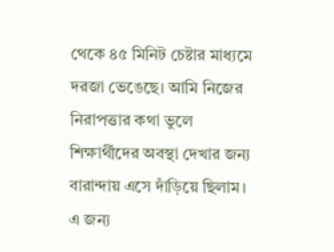থেকে ৪৫ মিনিট চেষ্টার মাধ্যমে দরজা ভেঙেছে। আমি নিজের নিরাপত্তার কথা ভুলে শিক্ষার্থীদের অবস্থা দেখার জন্য বারান্দায় এসে দাঁড়িয়ে ছিলাম। এ জন্য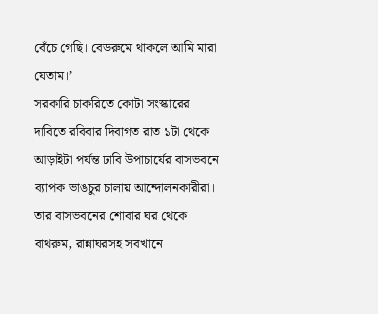বেঁচে গেছি। বেডরুমে থাকলে আমি মারা যেতাম।’
সরকারি চাকরিতে কোটা সংস্কারের দাবিতে রবিবার দিবাগত রাত ১টা থেকে আড়াইটা পর্যন্ত ঢাবি উপাচার্যের বাসভবনে ব্যাপক ভাঙচুর চালায় আন্দোলনকারীরা। তার বাসভবনের শোবার ঘর থেকে বাথরুম, রান্নাঘরসহ সবখানে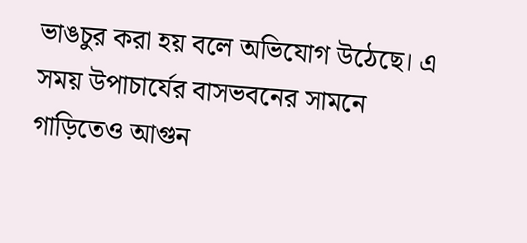ভাঙচুর করা হয় বলে অভিযোগ উঠেছে। এ সময় উপাচার্যের বাসভবনের সামনে গাড়িতেও আগুন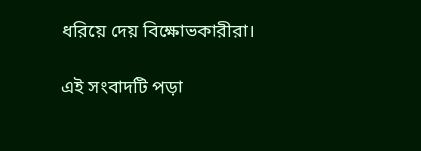ধরিয়ে দেয় বিক্ষোভকারীরা।

এই সংবাদটি পড়া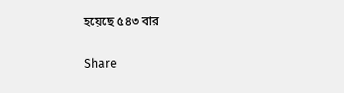হয়েছে ৫৪৩ বার

Share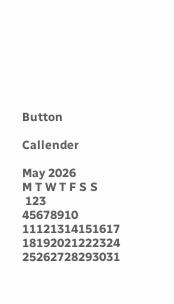Button

Callender

May 2026
M T W T F S S
 123
45678910
11121314151617
18192021222324
25262728293031